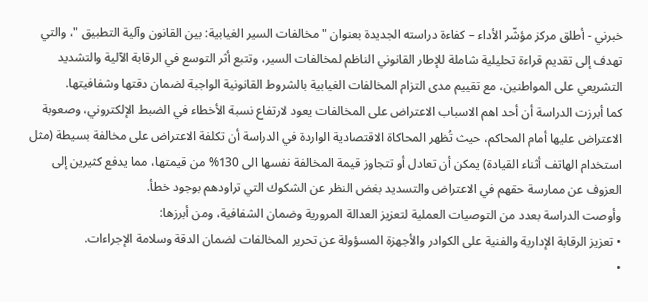خبرني - أطلق مركز مؤشّر الأداء – كفاءة دراسته الجديدة بعنوان " مخالفات السير الغيابية: بين القانون وآلية التطبيق "، والتي تهدف إلى تقديم قراءة تحليلية شاملة للإطار القانوني الناظم لمخالفات السير، وتتبع أثر التوسع في الرقابة الآلية والتشديد التشريعي على المواطنين، مع تقييم مدى التزام المخالفات الغيابية بالشروط القانونية الواجبة لضمان دقتها وشفافيتها.
كما أبرزت الدراسة أن أحد اهم الاسباب الاعتراض على المخالفات يعود لارتفاع نسبة الأخطاء في الضبط الإلكتروني، وصعوبة الاعتراض عليها أمام المحاكم، حيث تُظهر المحاكاة الاقتصادية الواردة في الدراسة أن تكلفة الاعتراض على مخالفة بسيطة (مثل استخدام الهاتف أثناء القيادة) يمكن أن تعادل أو تتجاوز قيمة المخالفة نفسها الى 130% من قيمتها، مما يدفع كثيرين إلى العزوف عن ممارسة حقهم في الاعتراض والتسديد بغض النظر عن الشكوك التي تراودهم بوجود خطأ.
وأوصت الدراسة بعدد من التوصيات العملية لتعزيز العدالة المرورية وضمان الشفافية، ومن أبرزها:
• تعزيز الرقابة الإدارية والفنية على الكوادر والأجهزة المسؤولة عن تحرير المخالفات لضمان الدقة وسلامة الإجراءات.
•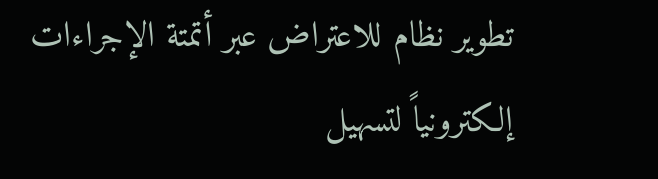تطوير نظام للاعتراض عبر أتمتة الإجراءات إلكترونياً لتسهيل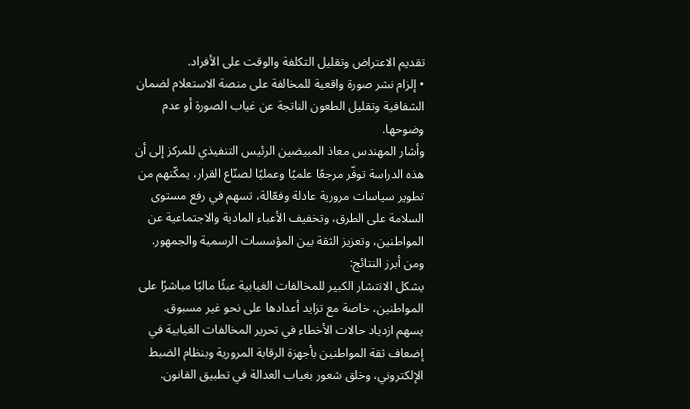تقديم الاعتراض وتقليل التكلفة والوقت على الأفراد.
• إلزام نشر صورة واقعية للمخالفة على منصة الاستعلام لضمان الشفافية وتقليل الطعون الناتجة عن غياب الصورة أو عدم وضوحها.
وأشار المهندس معاذ المبيضين الرئيس التنفيذي للمركز إلى أن هذه الدراسة توفّر مرجعًا علميًا وعمليًا لصنّاع القرار، يمكّنهم من تطوير سياسات مرورية عادلة وفعّالة، تسهم في رفع مستوى السلامة على الطرق، وتخفيف الأعباء المادية والاجتماعية عن المواطنين، وتعزيز الثقة بين المؤسسات الرسمية والجمهور.
ومن أبرز النتائج:
يشكل الانتشار الكبير للمخالفات الغيابية عبئًا ماليًا مباشرًا على المواطنين، خاصة مع تزايد أعدادها على نحو غير مسبوق.
يسهم ازدياد حالات الأخطاء في تحرير المخالفات الغيابية في إضعاف ثقة المواطنين بأجهزة الرقابة المرورية وبنظام الضبط الإلكتروني، وخلق شعور بغياب العدالة في تطبيق القانون.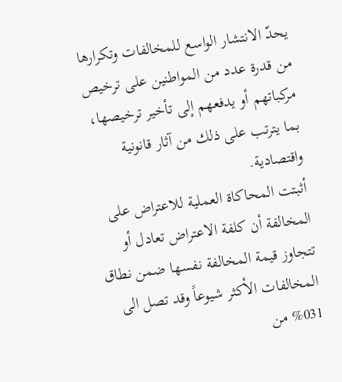يحدّ الانتشار الواسع للمخالفات وتكرارها من قدرة عدد من المواطنين على ترخيص مركباتهم أو يدفعهم إلى تأخير ترخيصها، بما يترتب على ذلك من آثار قانونية واقتصادية.
أثبتت المحاكاة العملية للاعتراض على المخالفة أن كلفة الاعتراض تعادل أو تتجاوز قيمة المخالفة نفسها ضمن نطاق المخالفات الأكثر شيوعاً وقد تصل الى 031% من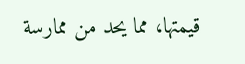قيمتها، مما يحد من ممارسة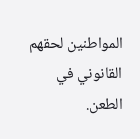المواطنين لحقهم القانوني في الطعن.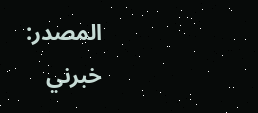المصدر:
خبرني